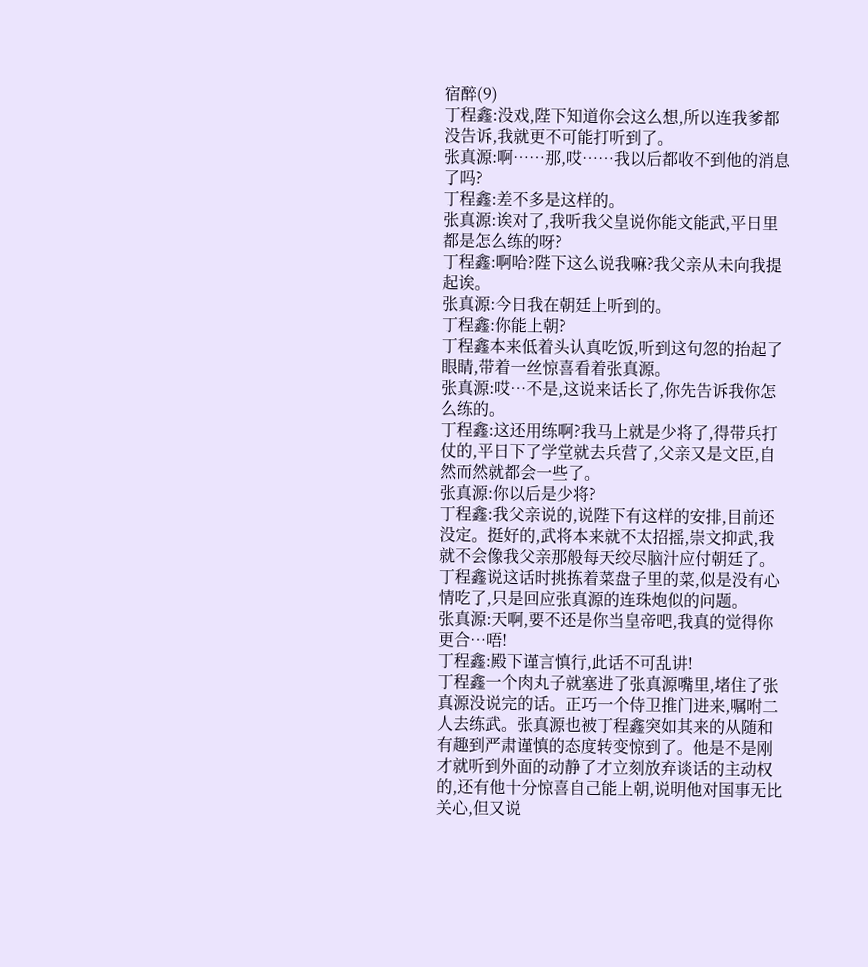宿醉(9)
丁程鑫:没戏,陛下知道你会这么想,所以连我爹都没告诉,我就更不可能打听到了。
张真源:啊……那,哎……我以后都收不到他的消息了吗?
丁程鑫:差不多是这样的。
张真源:诶对了,我听我父皇说你能文能武,平日里都是怎么练的呀?
丁程鑫:啊哈?陛下这么说我嘛?我父亲从未向我提起诶。
张真源:今日我在朝廷上听到的。
丁程鑫:你能上朝?
丁程鑫本来低着头认真吃饭,听到这句忽的抬起了眼睛,带着一丝惊喜看着张真源。
张真源:哎…不是,这说来话长了,你先告诉我你怎么练的。
丁程鑫:这还用练啊?我马上就是少将了,得带兵打仗的,平日下了学堂就去兵营了,父亲又是文臣,自然而然就都会一些了。
张真源:你以后是少将?
丁程鑫:我父亲说的,说陛下有这样的安排,目前还没定。挺好的,武将本来就不太招摇,崇文抑武,我就不会像我父亲那般每天绞尽脑汁应付朝廷了。
丁程鑫说这话时挑拣着菜盘子里的菜,似是没有心情吃了,只是回应张真源的连珠炮似的问题。
张真源:天啊,要不还是你当皇帝吧,我真的觉得你更合…唔!
丁程鑫:殿下谨言慎行,此话不可乱讲!
丁程鑫一个肉丸子就塞进了张真源嘴里,堵住了张真源没说完的话。正巧一个侍卫推门进来,嘱咐二人去练武。张真源也被丁程鑫突如其来的从随和有趣到严肃谨慎的态度转变惊到了。他是不是刚才就听到外面的动静了才立刻放弃谈话的主动权的,还有他十分惊喜自己能上朝,说明他对国事无比关心,但又说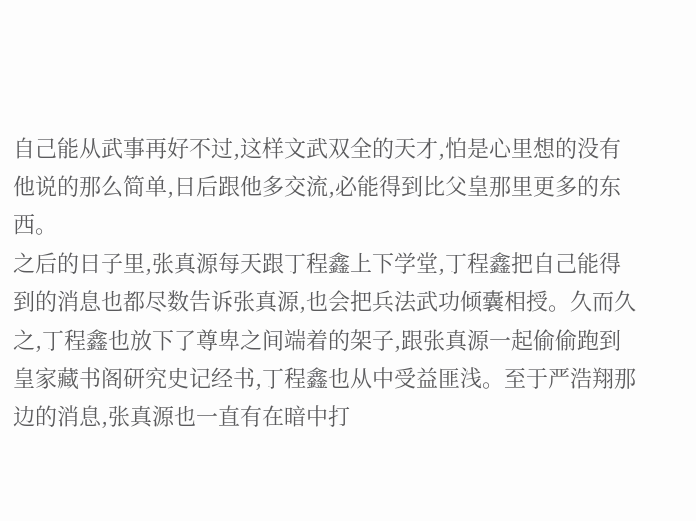自己能从武事再好不过,这样文武双全的天才,怕是心里想的没有他说的那么简单,日后跟他多交流,必能得到比父皇那里更多的东西。
之后的日子里,张真源每天跟丁程鑫上下学堂,丁程鑫把自己能得到的消息也都尽数告诉张真源,也会把兵法武功倾囊相授。久而久之,丁程鑫也放下了尊卑之间端着的架子,跟张真源一起偷偷跑到皇家藏书阁研究史记经书,丁程鑫也从中受益匪浅。至于严浩翔那边的消息,张真源也一直有在暗中打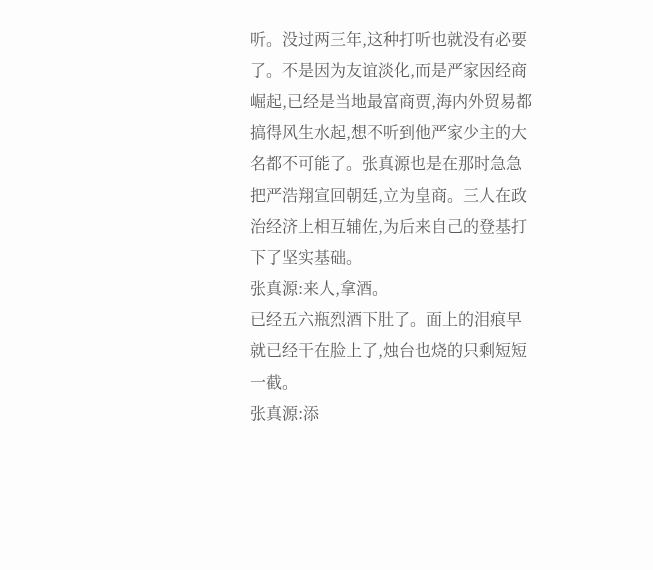听。没过两三年,这种打听也就没有必要了。不是因为友谊淡化,而是严家因经商崛起,已经是当地最富商贾,海内外贸易都搞得风生水起,想不听到他严家少主的大名都不可能了。张真源也是在那时急急把严浩翔宣回朝廷,立为皇商。三人在政治经济上相互辅佐,为后来自己的登基打下了坚实基础。
张真源:来人,拿酒。
已经五六瓶烈酒下肚了。面上的泪痕早就已经干在脸上了,烛台也烧的只剩短短一截。
张真源:添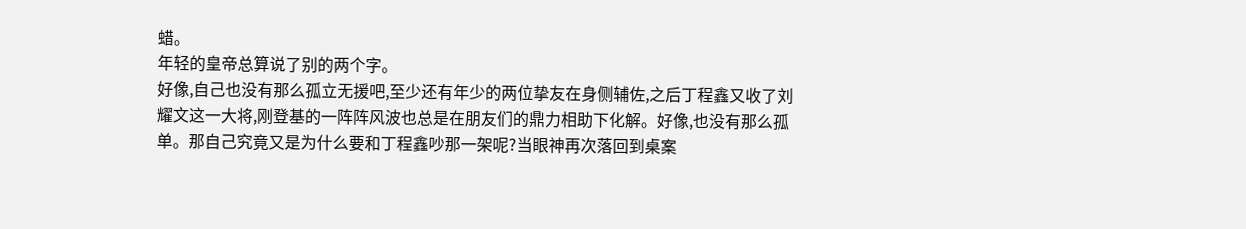蜡。
年轻的皇帝总算说了别的两个字。
好像,自己也没有那么孤立无援吧,至少还有年少的两位挚友在身侧辅佐,之后丁程鑫又收了刘耀文这一大将,刚登基的一阵阵风波也总是在朋友们的鼎力相助下化解。好像,也没有那么孤单。那自己究竟又是为什么要和丁程鑫吵那一架呢?当眼神再次落回到桌案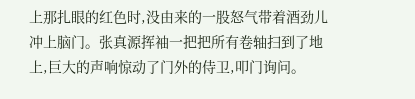上那扎眼的红色时,没由来的一股怒气带着酒劲儿冲上脑门。张真源挥袖一把把所有卷轴扫到了地上,巨大的声响惊动了门外的侍卫,叩门询问。